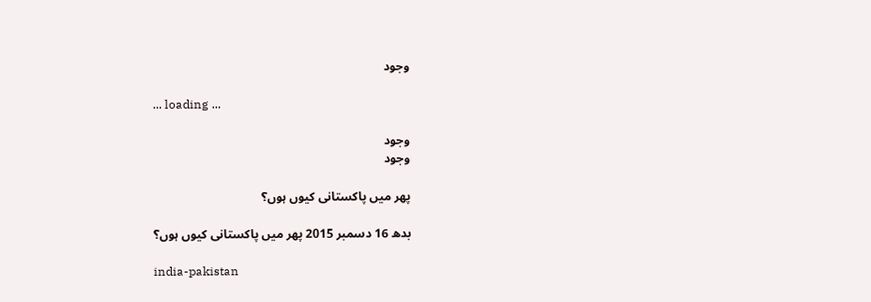وجود

... loading ...

وجود
وجود

پھر میں پاکستانی کیوں ہوں؟

بدھ 16 دسمبر 2015 پھر میں پاکستانی کیوں ہوں؟

india-pakistan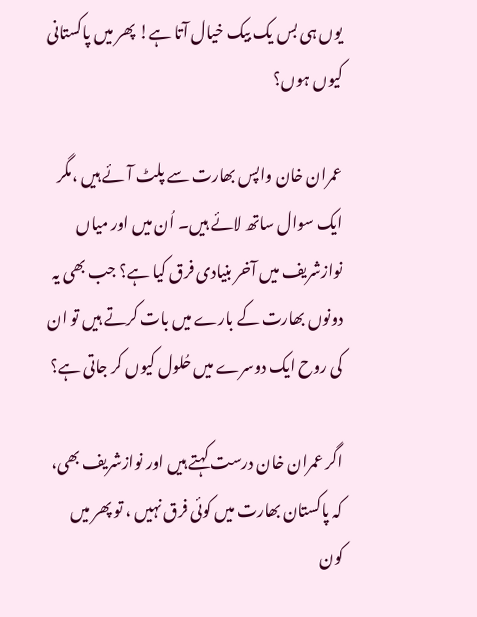یوں ہی بس یک بیک خیال آتا ہے! پھر میں پاکستانی کیوں ہوں؟

عمران خان واپس بھارت سے پلٹ آئے ہیں ،مگر ایک سوال ساتھ لائے ہیں۔ اُن میں اور میاں نوازشریف میں آخر بنیادی فرق کیا ہے؟ جب بھی یہ دونوں بھارت کے بارے میں بات کرتے ہیں تو ان کی روح ایک دوسرے میں حُلول کیوں کر جاتی ہے؟

اگر عمران خان درست کہتے ہیں اور نوازشریف بھی، کہ پاکستان بھارت میں کوئی فرق نہیں ، تو پھر میں کون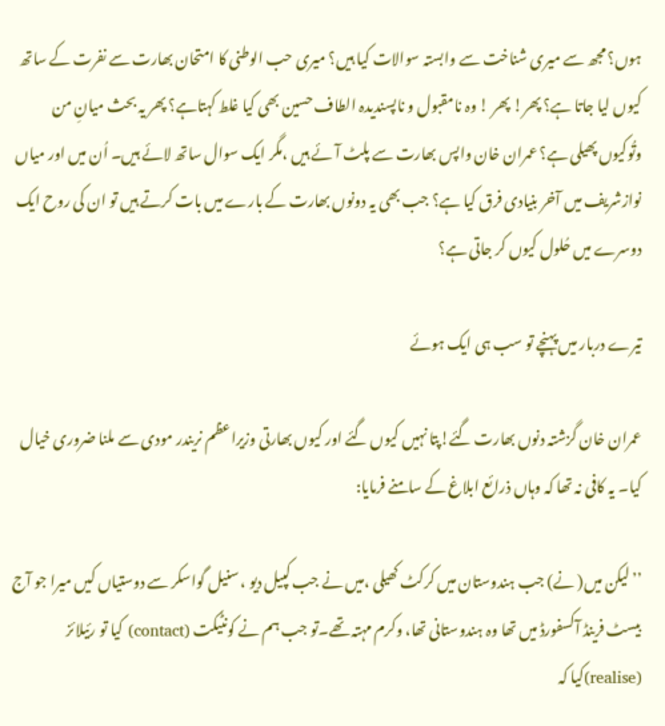ہوں؟ مجھ سے میری شناخت سے وابستہ سوالات کیا ہیں؟ میری حب الوطنی کا امتحان بھارت سے نفرت کے ساتھ کیوں لیا جاتا ہے؟ پھر! پھر ! وہ نامقبول و ناپسندیدہ الطاف حسین بھی کیا غلط کہتاہے؟ پھر یہ بحث میانِ من وتُوکیوں پھیلی ہے؟ عمران خان واپس بھارت سے پلٹ آئے ہیں ،مگر ایک سوال ساتھ لائے ہیں۔ اُن میں اور میاں نوازشریف میں آخر بنیادی فرق کیا ہے؟ جب بھی یہ دونوں بھارت کے بارے میں بات کرتے ہیں تو ان کی روح ایک دوسرے میں حُلول کیوں کر جاتی ہے؟

تیرے دربار میں پہنچے تو سب ہی ایک ہوئے

عمران خان گزشتہ دنوں بھارت گئے!پتا نہیں کیوں گئے اور کیوں بھارتی وزیراعظم نریندر مودی سے ملنا ضروری خیال کیا۔ یہ کافی نہ تھا کہ وہاں ذرائع ابلاغ کے سامنے فرمایا:

’’لیکن میں( نے) جب ہندوستان میں کرکٹ کھیلی ،میں نے جب کپیل دیو ، سنیل گواسکر سے دوستیاں کیں میرا جو آج بیسٹ فرینڈ آکسفورڈ میں تھا وہ ہندوستانی تھا، وکرم مہتہ تھے۔تو جب ہم نے کونٹیکت (contact) کیا تو رئیلائز (realise)کیا کہ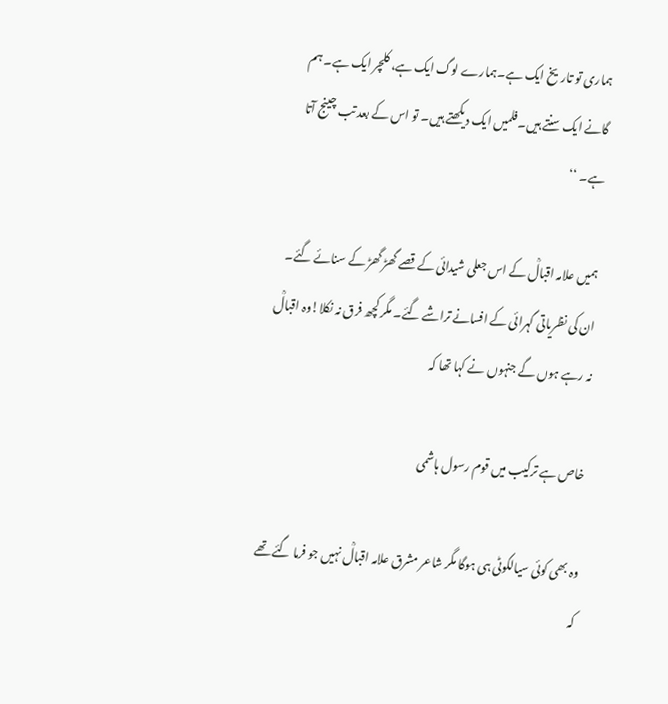ہماری تو تاریخ ایک ہے۔ہمارے لوگ ایک ہے، کلچر ایک ہے۔ ہم گانے ایک سنتے ہیں۔فلمیں ایک دیکھتے ہیں۔ تو اس کے بعد تب چینج آتا ہے۔ ‘‘

ہمیں علامہ اقبالؒ کے اس جعلی شیدائی کے قصے گھڑ گھڑ کے سنائے گئے۔ ان کی نظریاتی گہرائی کے افسانے تراشے گئے۔ مگر کچھ فرق نہ نکلا!وہ اقبالؒ نہ رہے ہوں گے جنہوں نے کہا تھا کہ

خاص ہے ترکیب میں قوم رسول ہاشمی

وہ بھی کوئی سیالکوٹی ہی ہوگا مگر شاعر مشرق علامہ اقبالؒ نہیں جو فرما گئے تھے کہ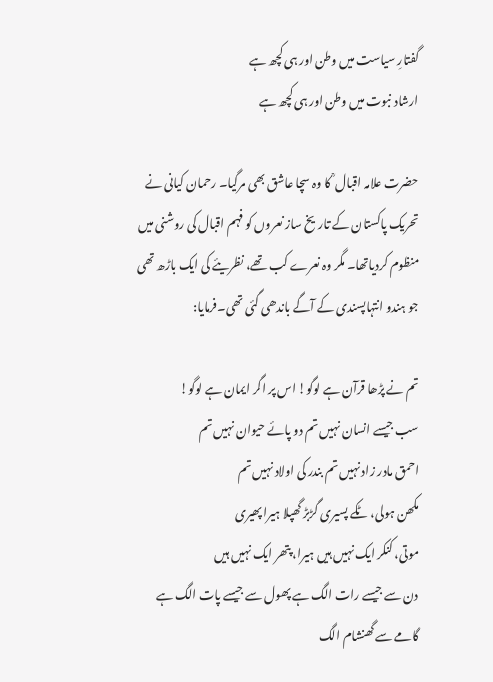گفتارِ سیاست میں وطن اور ہی کچھ ہے
ارشاد نبوت میں وطن اور ہی کچھ ہے

حضرت علامہ اقبال ؒ کا وہ سچا عاشق بھی مرگیا۔ رحمان کیانی نے تحریک پاکستان کے تاریخ ساز نعروں کو فہم اقبال کی روشنی میں منظوم کردیاتھا۔ مگر وہ نعرے کب تھے، نظریئے کی ایک باڑھ تھی جو ہندو انتہاپسندی کے آگے باندھی گئی تھی۔فرمایا:

تم نے پڑھا قرآن ہے لوگو! اس پر اگر ایمان ہے لوگو!
سب جیسے انسان نہیں تم دو پائے حیوان نہیں تم
احمق مادر زاد نہیں تم بندر کی اولاد نہیں تم
مکھن ہولی، ٹکے پسیری گڑبڑ گھپلا ہیرا پھیری
موتی، کنکر ایک نہیں ہیں ہیرا، پتھر ایک نہیں ہیں
دن سے جیسے رات الگ ہے پھول سے جیسے پات الگ ہے
گامے سے گھنشام الگ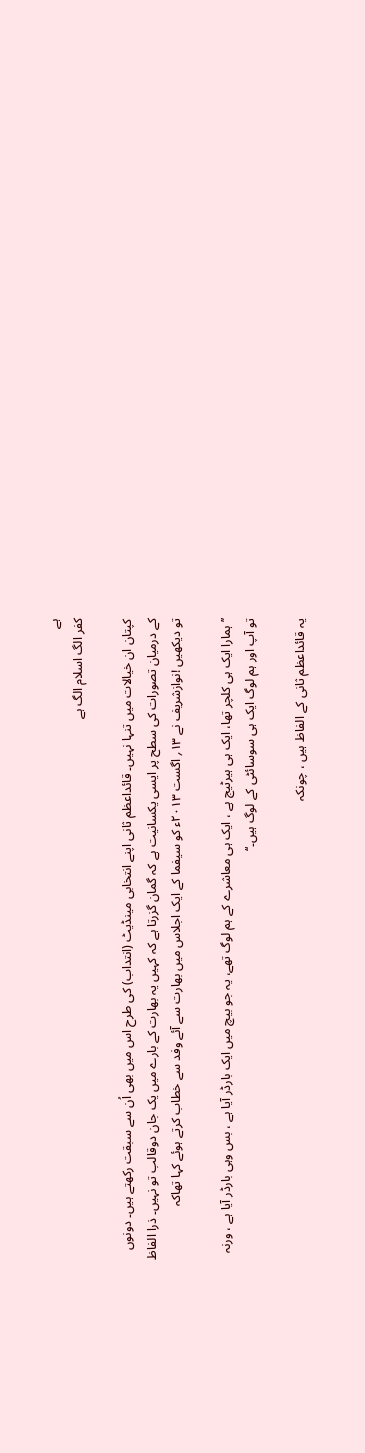ہے
کفر الگ اسلام الگ ہے

کپتان ان خیالات میں تنہا نہیں۔ قائداعظم ثانی اپنے انتخابی مینڈیٹ (انتداب) کی طرح اس میں بھی اُن سے سبقت رکھتے ہیں۔ دونوں کے درمیان تصورات کی سطح پر ایسی یکسانیت ہے کہ گمان گزرتا ہے کہ کہیں یہ بھارت کے بارے میں یک جان دوقالب تو نہیں۔ ذرا الفاظ تو دیکھیں !نوازشریف نے ۱۳؍ اگست ۲۰۱۳ء کو سیفما کے ایک اجلاس میں بھارت سے آئے وفد سے خطاب کرتے ہوئے کہا تھاکہ

’’ہمارا ایک ہی کلچر تھا، ایک ہی ہیرٹیج ہے ، ایک ہی معاشرے کے ہم لوگ تھے، یہ جو بیچ میں ایک بارڈر آیا ہے ، بس وہی بارڈر آیا ہے ، ورنہ تو آپ اور ہم لوگ ایک ہی سوسائٹی کے لوگ ہیں۔‘‘

یہ قائداعظم ثانی کے الفاظ ہیں ، چونکہ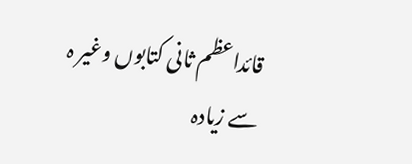قائداعظم ثانی کتابوں وغیر ہ سے زیادہ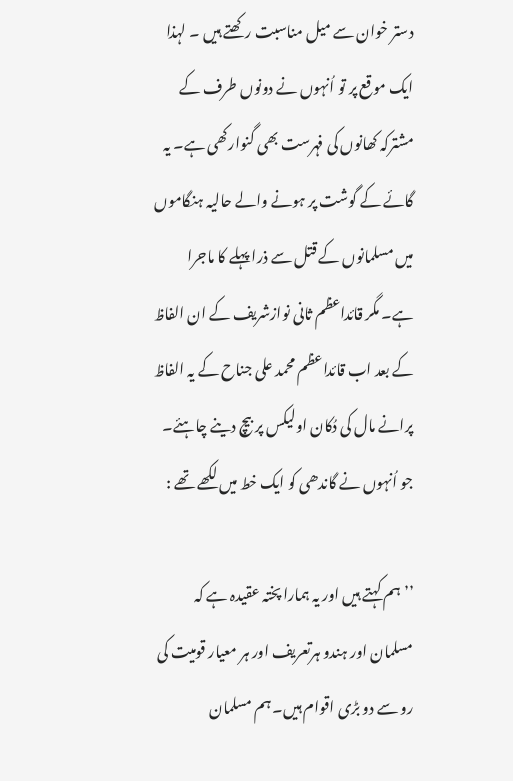دستر خوان سے میل مناسبت رکھتے ہیں ۔ لہذا ایک موقع پر تو اُنہوں نے دونوں طرف کے مشترکہ کھانوں کی فہرست بھی گنوارکھی ہے۔ یہ گائے کے گوشت پر ہونے والے حالیہ ہنگاموں میں مسلمانوں کے قتل سے ذرا پہلے کا ماجرا ہے۔ مگر قائداعظم ثانی نوازشریف کے ان الفاظ کے بعد اب قائداعظم محمد علی جناح کے یہ الفاظ پرانے مال کی دُکان اولیکس پر بیچ دینے چاہئے۔ جو اُنہوں نے گاندھی کو ایک خط میں لکھے تھے :

’’ہم کہتے ہیں اور یہ ہمارا پختہ عقیدہ ہے کہ مسلمان اور ہندو ہرتعریف اور ہر معیار قومیت کی رو سے دو بڑی اقوام ہیں۔ ہم مسلمان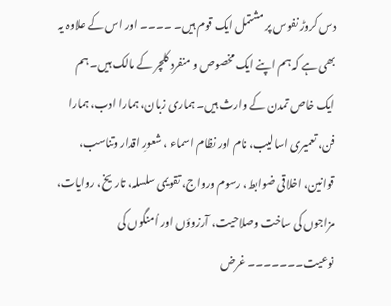دس کروڑ نفوس پر مشتمل ایک قوم ہیں۔ ۔۔۔۔ اور اس کے علاوہ یہ بھی ہے کہ ہم اپنے ایک مخصوص و منفرد کلچر کے مالک ہیں۔ ہم ایک خاص تمدن کے وارث ہیں۔ ہماری زبان، ہمارا ادب، ہمارا فن، تعمیری اسالیب، نام اور نظام اسماء ، شعورِ اقدار وتناسب، قوانین، اخلاقی ضوابط، رسوم ورواج، تقویمی سلسلہ، تاریخ، روایات، مزاجوں کی ساخت وصلاحیت، آرزوؤں اور اُمنگوں کی نوعیت۔۔۔۔۔۔۔ غرض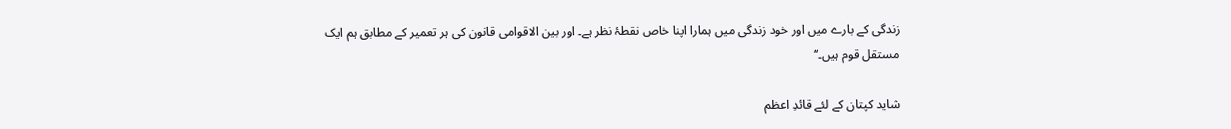زندگی کے بارے میں اور خود زندگی میں ہمارا اپنا خاص نقطۂ نظر ہے۔ اور بین الاقوامی قانون کی ہر تعمیر کے مطابق ہم ایک مستقل قوم ہیں۔‘‘

شاید کپتان کے لئے قائدِ اعظم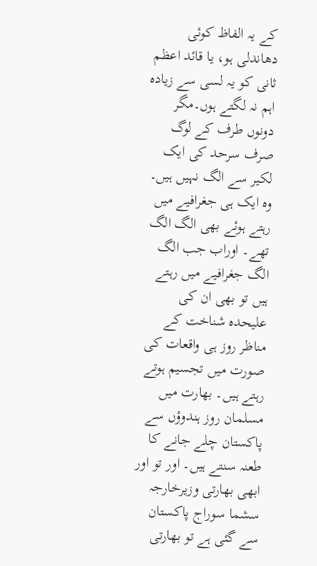کے یہ الفاظ کوئی دھاندلی ہو، یا قائد اعظم ثانی کو یہ لسی سے زیادہ اہم نہ لگتے ہوں۔مگر دونوں طرف کے لوگ صرف سرحد کی ایک لکیر سے الگ نہیں ہیں۔ وہ ایک ہی جغرافیے میں رہتے ہوئے بھی الگ الگ تھے۔ اوراب جب الگ الگ جغرافیے میں رہتے ہیں تو بھی ان کی علیحدہ شناخت کے مناظر روز ہی واقعات کی صورت میں تجسیم ہوتے رہتے ہیں۔ بھارت میں مسلمان روز ہندوؤں سے پاکستان چلے جانے کا طعنہ سنتے ہیں۔ اور تو اور ابھی بھارتی وزیرخارجہ سشما سوراج پاکستان سے گئی ہے تو بھارتی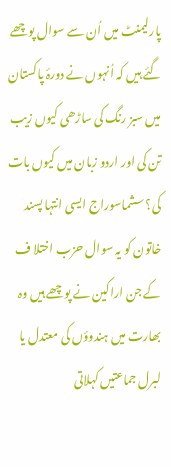پارلیمنٹ میں اُن سے سوال پوچھے گئے ہیں کہ اُنہوں نے دورۂ پاکستان میں سبز رنگ کی ساڑھی کیوں زیب تن کی اور اردو زبان میں کیوں بات کی؟ سشماسوراج ایسی انتہا پسند خاتون کو یہ سوال حزب اختلا ف کے جن اراکین نے پوچھے ہیں وہ بھارت میں ہندوؤں کی معتدل یا لبرل جماعتیں کہلاتی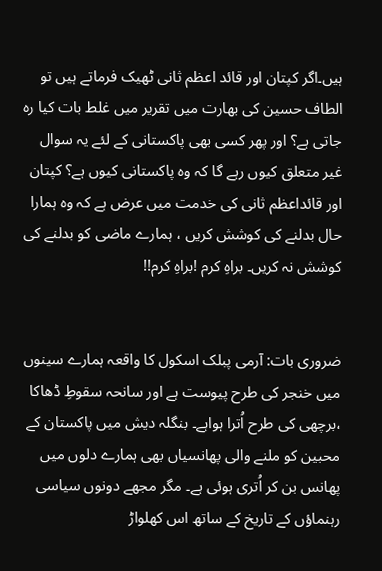ہیں۔اگر کپتان اور قائد اعظم ثانی ٹھیک فرماتے ہیں تو الطاف حسین کی بھارت میں تقریر میں غلط بات کیا رہ جاتی ہے؟ اور پھر کسی بھی پاکستانی کے لئے یہ سوال غیر متعلق کیوں رہے گا کہ وہ پاکستانی کیوں ہے؟ کپتان اور قائداعظم ثانی کی خدمت میں عرض ہے کہ وہ ہمارا حال بدلنے کی کوشش کریں ، ہمارے ماضی کو بدلنے کی کوشش نہ کریں۔ براہِ کرم !براہِ کرم!!


ضروری بات: آرمی پبلک اسکول کا واقعہ ہمارے سینوں میں خنجر کی طرح پیوست ہے اور سانحہ سقوطِ ڈھاکا ،برچھی کی طرح اُترا ہواہے۔ بنگلہ دیش میں پاکستان کے محبین کو ملنے والی پھانسیاں بھی ہمارے دلوں میں پھانس بن کر اُتری ہوئی ہے۔ مگر مجھے دونوں سیاسی رہنماؤں کے تاریخ کے ساتھ اس کھلواڑ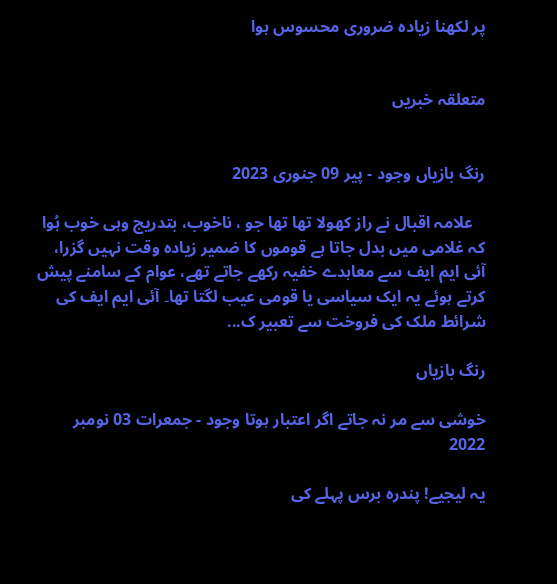پر لکھنا زیادہ ضروری محسوس ہوا


متعلقہ خبریں


رنگ بازیاں وجود - پیر 09 جنوری 2023

   علامہ اقبال نے راز کھولا تھا تھا جو ، ناخوب، بتدریج وہی خوب ہُوا کہ غلامی میں بدل جاتا ہے قوموں کا ضمیر زیادہ وقت نہیں گزرا، آئی ایم ایف سے معاہدے خفیہ رکھے جاتے تھے، عوام کے سامنے پیش کرتے ہوئے یہ ایک سیاسی یا قومی عیب لگتا تھا۔ آئی ایم ایف کی شرائط ملک کی فروخت سے تعبیر ک...

رنگ بازیاں

خوشی سے مر نہ جاتے اگر اعتبار ہوتا وجود - جمعرات 03 نومبر 2022

یہ لیجیے! پندرہ برس پہلے کی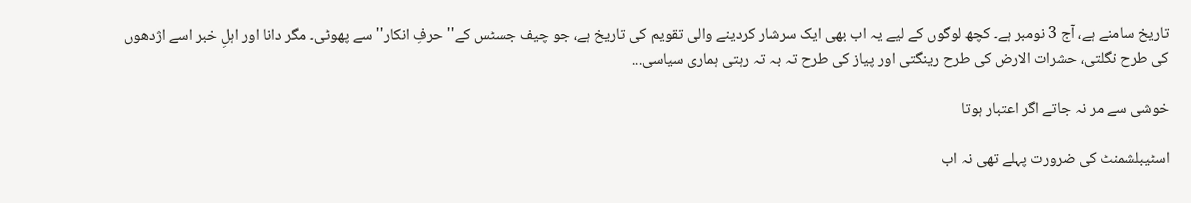تاریخ سامنے ہے، آج 3 نومبر ہے۔ کچھ لوگوں کے لیے یہ اب بھی ایک سرشار کردینے والی تقویم کی تاریخ ہے، جو چیف جسٹس کے''حرفِ انکار'' سے پھوٹی۔ مگر دانا اور اہلِ خبر اسے اژدھوں کی طرح نگلتی، حشرات الارض کی طرح رینگتی اور پیاز کی طرح تہ بہ تہ رہتی ہماری سیاسی...

خوشی سے مر نہ جاتے اگر اعتبار ہوتا

اسٹیبلشمنٹ کی ضرورت پہلے تھی نہ اب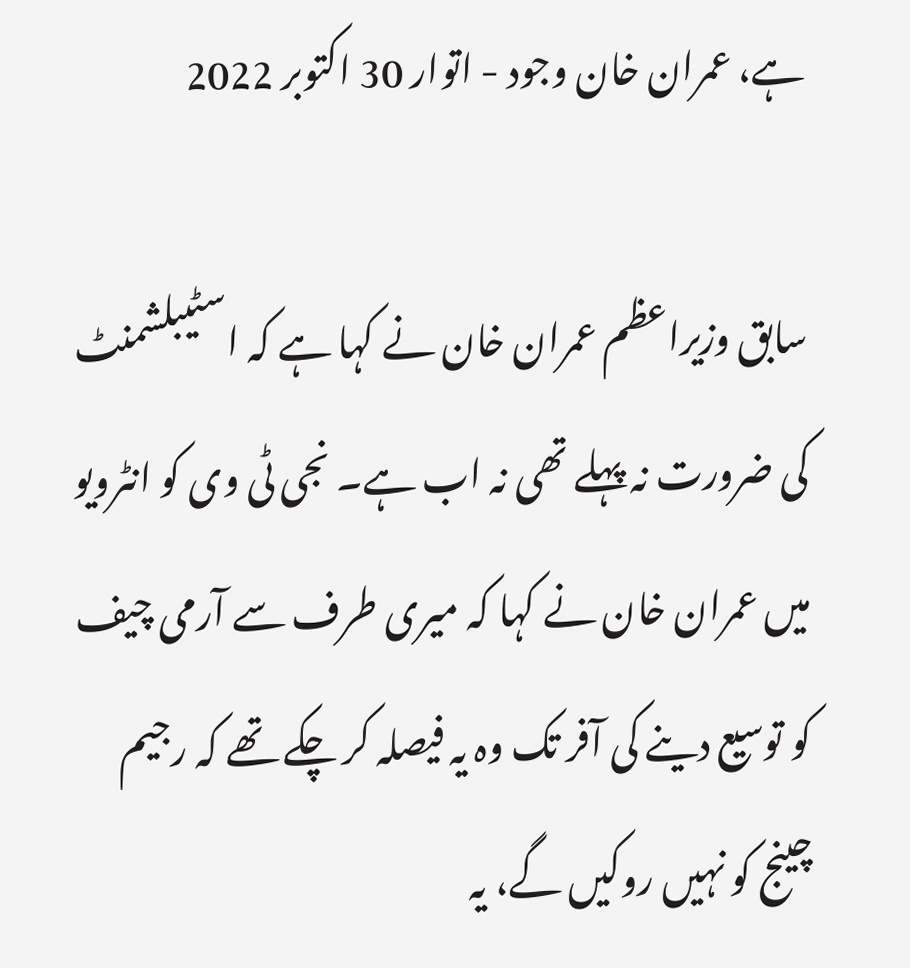ہے، عمران خان وجود - اتوار 30 اکتوبر 2022

سابق وزیراعظم عمران خان نے کہا ہے کہ اسٹیبلشمنٹ کی ضرورت نہ پہلے تھی نہ اب ہے۔ نجی ٹی وی کو انٹرویو میں عمران خان نے کہا کہ میری طرف سے آرمی چیف کو توسیع دینے کی آفر تک وہ یہ فیصلہ کر چکے تھے کہ رجیم چینج کو نہیں روکیں گے، یہ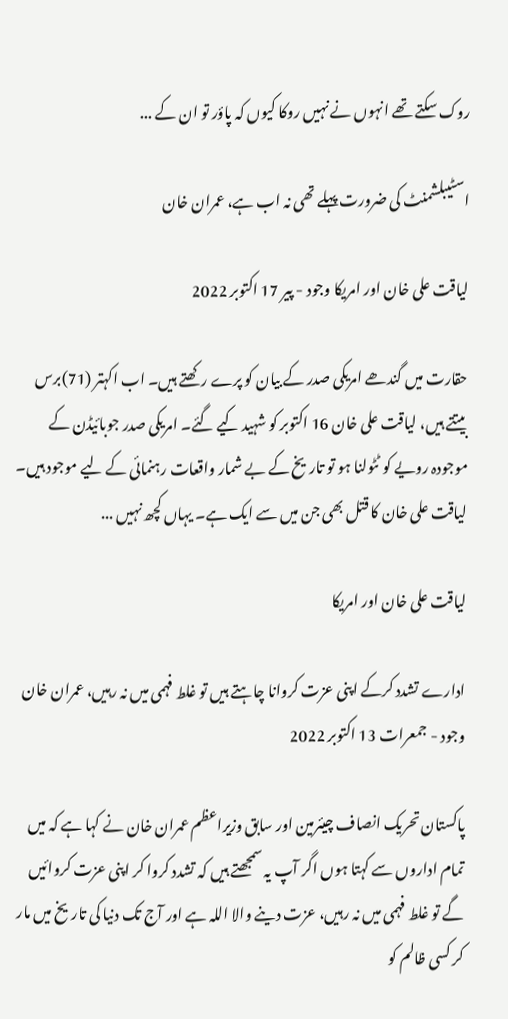روک سکتے تھے انہوں نے نہیں روکا کیوں کہ پاؤر تو ان کے ...

اسٹیبلشمنٹ کی ضرورت پہلے تھی نہ اب ہے، عمران خان

لیاقت علی خان اور امریکا وجود - پیر 17 اکتوبر 2022

حقارت میں گندھے امریکی صدر کے بیان کو پرے رکھتے ہیں۔ اب اکہتر (71)برس بیتتے ہیں، لیاقت علی خان 16 اکتوبر کو شہید کیے گئے۔ امریکی صدر جوبائیڈن کے موجودہ رویے کو ٹٹولنا ہو تو تاریخ کے بے شمار واقعات رہنمائی کے لیے موجود ہیں۔ لیاقت علی خان کا قتل بھی جن میں سے ایک ہے۔ یہاں کچھ نہیں ...

لیاقت علی خان اور امریکا

ادارے تشدد کرکے اپنی عزت کروانا چاہتے ہیں تو غلط فہمی میں نہ رہیں، عمران خان وجود - جمعرات 13 اکتوبر 2022

پاکستان تحریک انصاف چیئرمین اور سابق وزیراعظم عمران خان نے کہا ہے کہ میں تمام اداروں سے کہتا ہوں اگر آپ یہ سمجھتے ہیں کہ تشدد کروا کر اپنی عزت کروائیں گے تو غلط فہمی میں نہ رہیں، عزت دینے والا اللہ ہے اور آج تک دنیا کی تاریخ میں مار کر کسی ظالم کو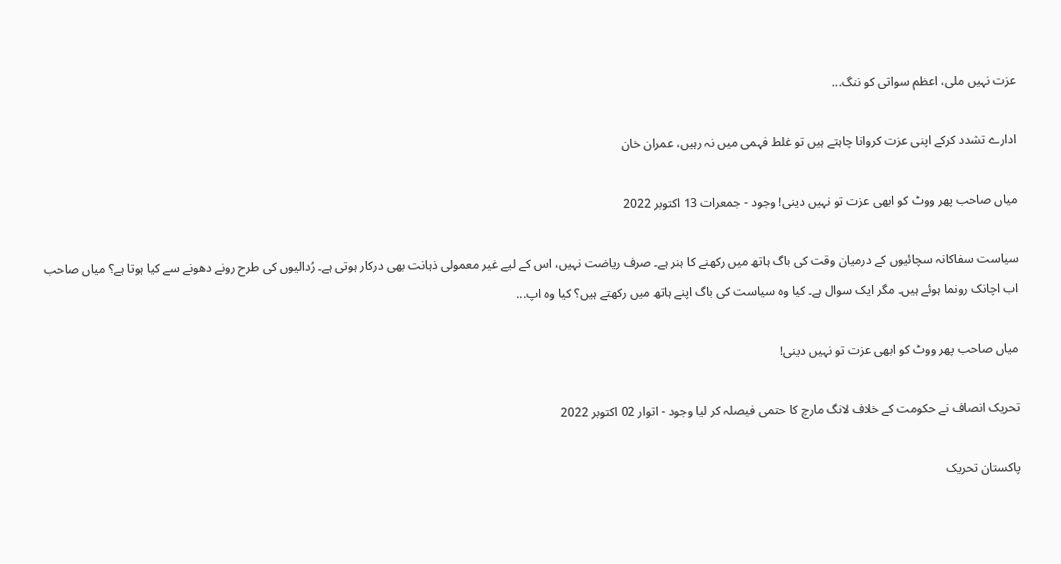عزت نہیں ملی، اعظم سواتی کو ننگ...

ادارے تشدد کرکے اپنی عزت کروانا چاہتے ہیں تو غلط فہمی میں نہ رہیں، عمران خان

میاں صاحب پھر ووٹ کو ابھی عزت تو نہیں دینی! وجود - جمعرات 13 اکتوبر 2022

سیاست سفاکانہ سچائیوں کے درمیان وقت کی باگ ہاتھ میں رکھنے کا ہنر ہے۔ صرف ریاضت نہیں، اس کے لیے غیر معمولی ذہانت بھی درکار ہوتی ہے۔ رُدالیوں کی طرح رونے دھونے سے کیا ہوتا ہے؟ میاں صاحب اب اچانک رونما ہوئے ہیں۔ مگر ایک سوال ہے۔ کیا وہ سیاست کی باگ اپنے ہاتھ میں رکھتے ہیں؟ کیا وہ اپ...

میاں صاحب پھر ووٹ کو ابھی عزت تو نہیں دینی!

تحریک انصاف نے حکومت کے خلاف لانگ مارچ کا حتمی فیصلہ کر لیا وجود - اتوار 02 اکتوبر 2022

پاکستان تحریک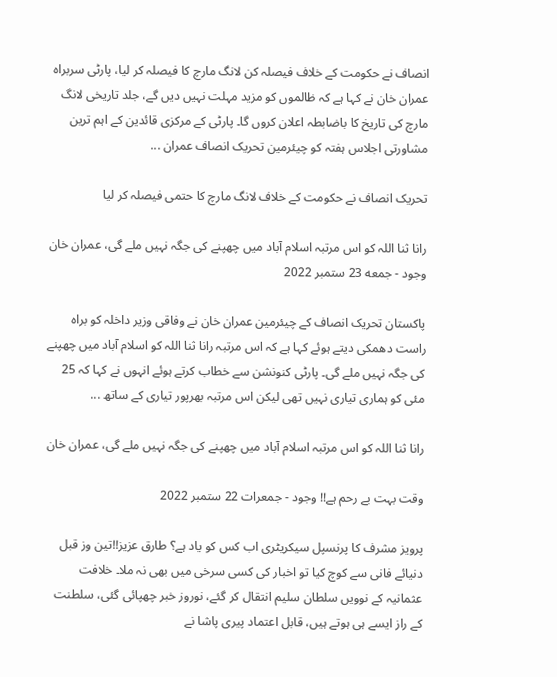انصاف نے حکومت کے خلاف فیصلہ کن لانگ مارچ کا فیصلہ کر لیا، پارٹی سربراہ عمران خان نے کہا ہے کہ ظالموں کو مزید مہلت نہیں دیں گے، جلد تاریخی لانگ مارچ کی تاریخ کا باضابطہ اعلان کروں گا۔ پارٹی کے مرکزی قائدین کے اہم ترین مشاورتی اجلاس ہفتہ کو چیئرمین تحریک انصاف عمران ...

تحریک انصاف نے حکومت کے خلاف لانگ مارچ کا حتمی فیصلہ کر لیا

رانا ثنا اللہ کو اس مرتبہ اسلام آباد میں چھپنے کی جگہ نہیں ملے گی، عمران خان وجود - جمعه 23 ستمبر 2022

پاکستان تحریک انصاف کے چیئرمین عمران خان نے وفاقی وزیر داخلہ کو براہ راست دھمکی دیتے ہوئے کہا ہے کہ اس مرتبہ رانا ثنا اللہ کو اسلام آباد میں چھپنے کی جگہ نہیں ملے گی۔ پارٹی کنونشن سے خطاب کرتے ہوئے انہوں نے کہا کہ 25 مئی کو ہماری تیاری نہیں تھی لیکن اس مرتبہ بھرپور تیاری کے ساتھ ...

رانا ثنا اللہ کو اس مرتبہ اسلام آباد میں چھپنے کی جگہ نہیں ملے گی، عمران خان

وقت بہت بے رحم ہے!! وجود - جمعرات 22 ستمبر 2022

پرویز مشرف کا پرنسپل سیکریٹری اب کس کو یاد ہے؟ طارق عزیز!!تین وز قبل دنیائے فانی سے کوچ کیا تو اخبار کی کسی سرخی میں بھی نہ ملا۔ خلافت عثمانیہ کے نوویں سلطان سلیم انتقال کر گئے، نوروز خبر چھپائی گئی، سلطنت کے راز ایسے ہی ہوتے ہیں، قابل اعتماد پیری پاشا نے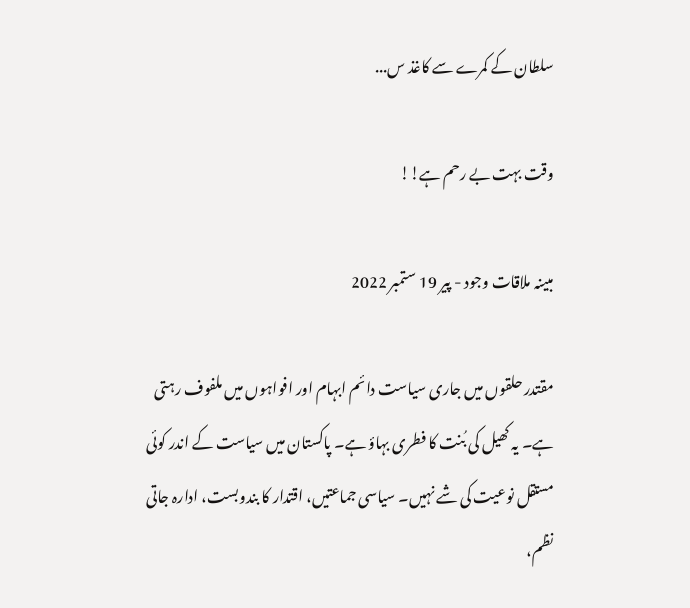سلطان کے کمرے سے کاغذ س...

وقت بہت بے رحم ہے!!

مبینہ ملاقات وجود - پیر 19 ستمبر 2022

مقتدر حلقوں میں جاری سیاست دائم ابہام اور افواہوں میں ملفوف رہتی ہے۔ یہ کھیل کی بُنت کا فطری بہاؤ ہے۔ پاکستان میں سیاست کے اندر کوئی مستقل نوعیت کی شے نہیں۔ سیاسی جماعتیں، اقتدار کا بندوبست، ادارہ جاتی نظم،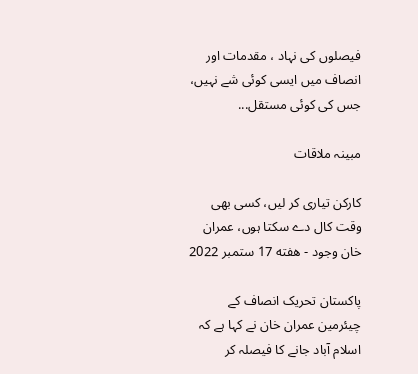فیصلوں کی نہاد ، مقدمات اور انصاف میں ایسی کوئی شے نہیں، جس کی کوئی مستقل...

مبینہ ملاقات

کارکن تیاری کر لیں، کسی بھی وقت کال دے سکتا ہوں، عمران خان وجود - هفته 17 ستمبر 2022

پاکستان تحریک انصاف کے چیئرمین عمران خان نے کہا ہے کہ اسلام آباد جانے کا فیصلہ کر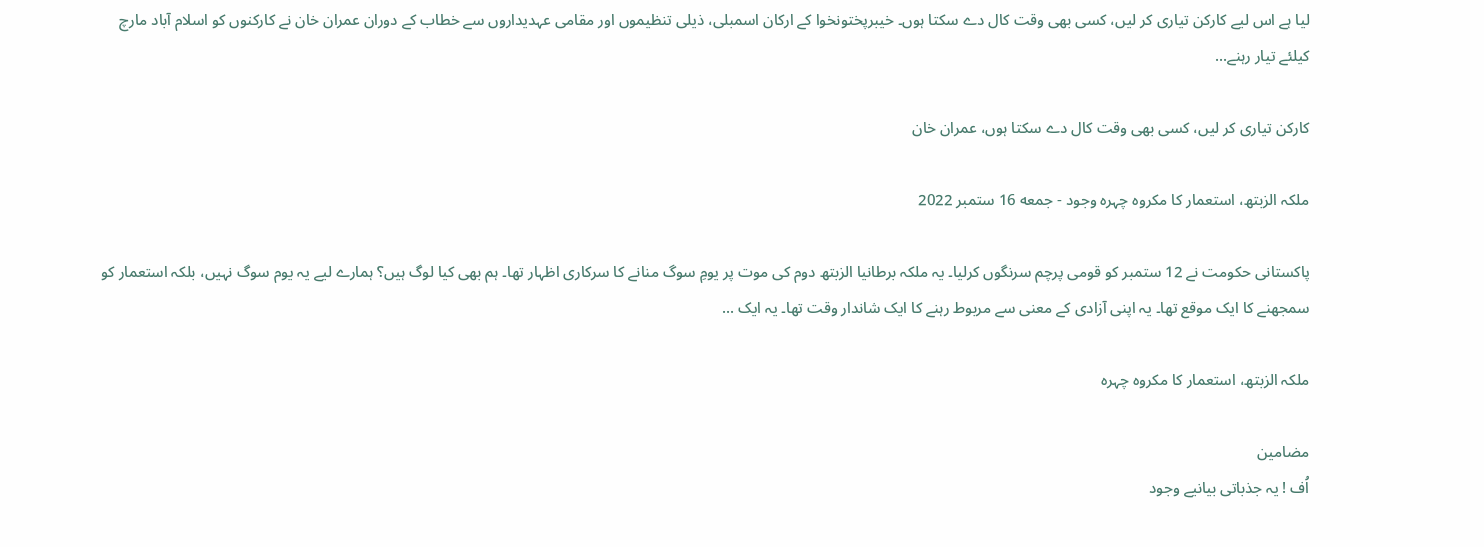لیا ہے اس لیے کارکن تیاری کر لیں، کسی بھی وقت کال دے سکتا ہوں۔ خیبرپختونخوا کے ارکان اسمبلی، ذیلی تنظیموں اور مقامی عہدیداروں سے خطاب کے دوران عمران خان نے کارکنوں کو اسلام آباد مارچ کیلئے تیار رہنے...

کارکن تیاری کر لیں، کسی بھی وقت کال دے سکتا ہوں، عمران خان

ملکہ الزبتھ، استعمار کا مکروہ چہرہ وجود - جمعه 16 ستمبر 2022

پاکستانی حکومت نے 12 ستمبر کو قومی پرچم سرنگوں کرلیا۔ یہ ملکہ برطانیا الزبتھ دوم کی موت پر یومِ سوگ منانے کا سرکاری اظہار تھا۔ ہم بھی کیا لوگ ہیں؟ ہمارے لیے یہ یوم سوگ نہیں، بلکہ استعمار کو سمجھنے کا ایک موقع تھا۔ یہ اپنی آزادی کے معنی سے مربوط رہنے کا ایک شاندار وقت تھا۔ یہ ایک ...

ملکہ الزبتھ، استعمار کا مکروہ چہرہ

مضامین
اُف ! یہ جذباتی بیانیے وجود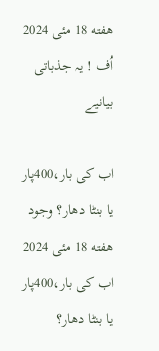هفته 18 مئی 2024
اُف ! یہ جذباتی بیانیے

اب کی بار،400پار یا بنٹا دھار؟ وجود هفته 18 مئی 2024
اب کی بار،400پار یا بنٹا دھار؟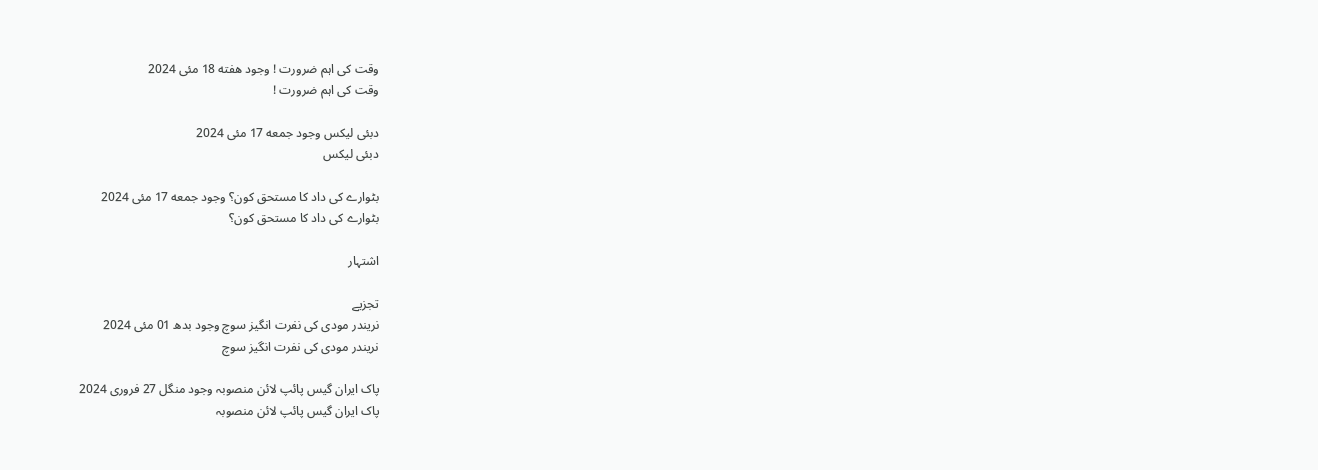وقت کی اہم ضرورت ! وجود هفته 18 مئی 2024
وقت کی اہم ضرورت !

دبئی لیکس وجود جمعه 17 مئی 2024
دبئی لیکس

بٹوارے کی داد کا مستحق کون؟ وجود جمعه 17 مئی 2024
بٹوارے کی داد کا مستحق کون؟

اشتہار

تجزیے
نریندر مودی کی نفرت انگیز سوچ وجود بدھ 01 مئی 2024
نریندر مودی کی نفرت انگیز سوچ

پاک ایران گیس پائپ لائن منصوبہ وجود منگل 27 فروری 2024
پاک ایران گیس پائپ لائن منصوبہ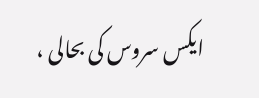ایکس سروس کی بحالی ،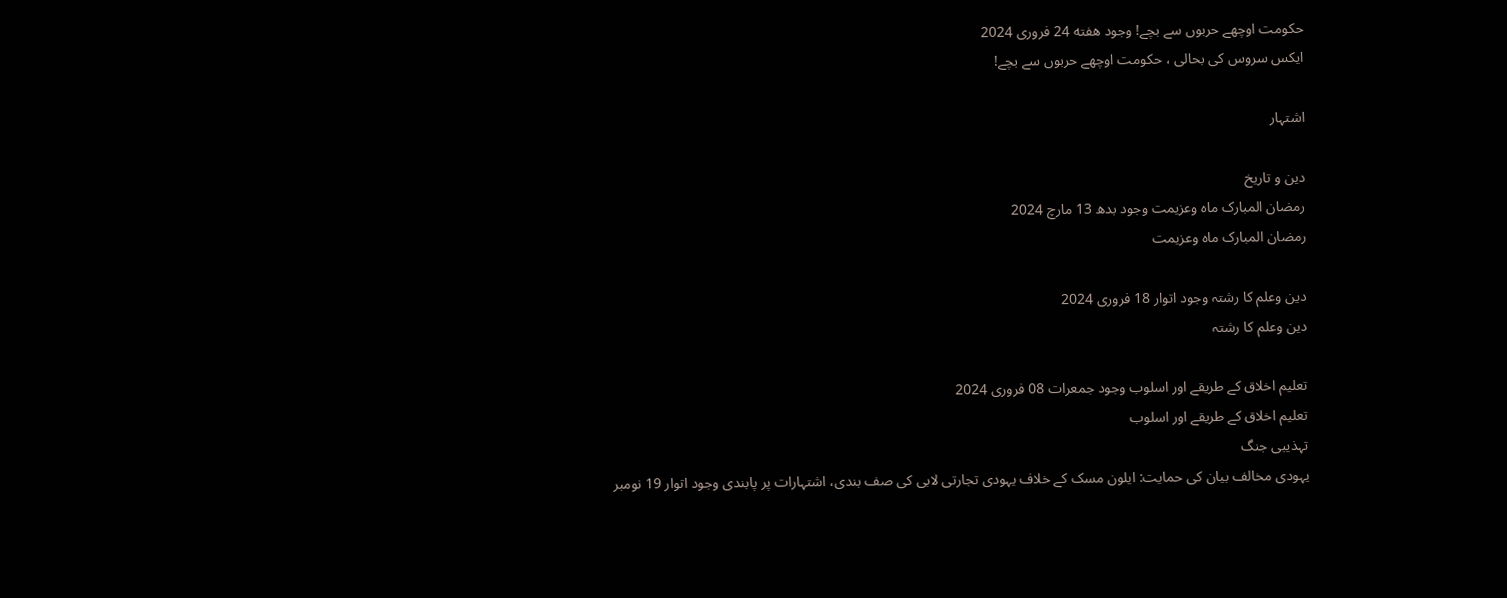حکومت اوچھے حربوں سے بچے! وجود هفته 24 فروری 2024
ایکس سروس کی بحالی ، حکومت اوچھے حربوں سے بچے!

اشتہار

دین و تاریخ
رمضان المبارک ماہ وعزیمت وجود بدھ 13 مارچ 2024
رمضان المبارک ماہ وعزیمت

دین وعلم کا رشتہ وجود اتوار 18 فروری 2024
دین وعلم کا رشتہ

تعلیم اخلاق کے طریقے اور اسلوب وجود جمعرات 08 فروری 2024
تعلیم اخلاق کے طریقے اور اسلوب
تہذیبی جنگ
یہودی مخالف بیان کی حمایت: ایلون مسک کے خلاف یہودی تجارتی لابی کی صف بندی، اشتہارات پر پابندی وجود اتوار 19 نومبر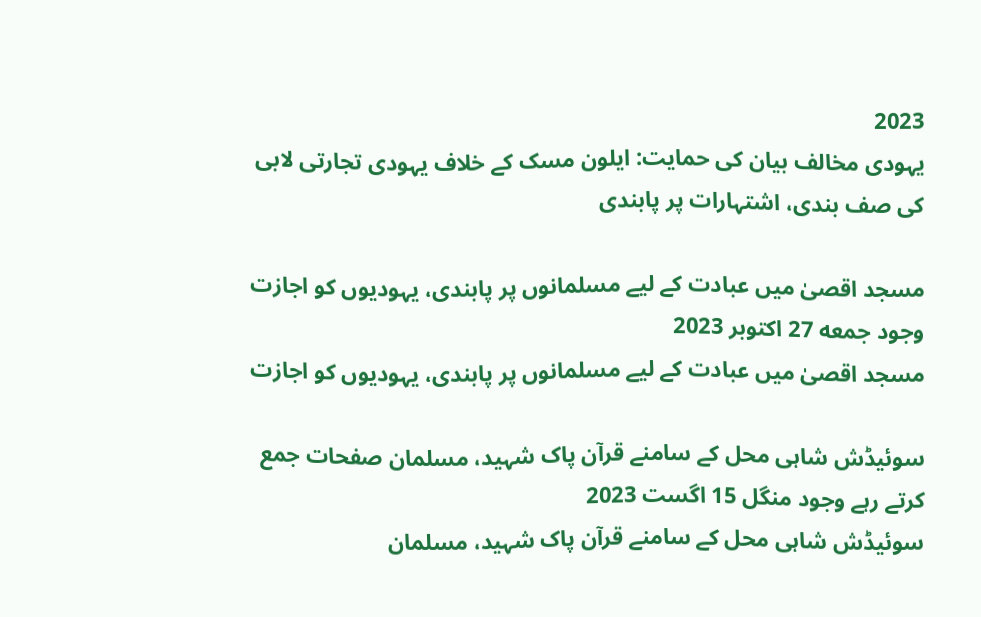2023
یہودی مخالف بیان کی حمایت: ایلون مسک کے خلاف یہودی تجارتی لابی کی صف بندی، اشتہارات پر پابندی

مسجد اقصیٰ میں عبادت کے لیے مسلمانوں پر پابندی، یہودیوں کو اجازت وجود جمعه 27 اکتوبر 2023
مسجد اقصیٰ میں عبادت کے لیے مسلمانوں پر پابندی، یہودیوں کو اجازت

سوئیڈش شاہی محل کے سامنے قرآن پاک شہید، مسلمان صفحات جمع کرتے رہے وجود منگل 15 اگست 2023
سوئیڈش شاہی محل کے سامنے قرآن پاک شہید، مسلمان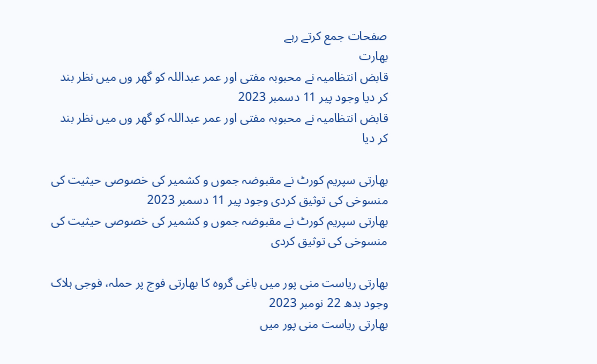صفحات جمع کرتے رہے
بھارت
قابض انتظامیہ نے محبوبہ مفتی اور عمر عبداللہ کو گھر وں میں نظر بند کر دیا وجود پیر 11 دسمبر 2023
قابض انتظامیہ نے محبوبہ مفتی اور عمر عبداللہ کو گھر وں میں نظر بند کر دیا

بھارتی سپریم کورٹ نے مقبوضہ جموں و کشمیر کی خصوصی حیثیت کی منسوخی کی توثیق کردی وجود پیر 11 دسمبر 2023
بھارتی سپریم کورٹ نے مقبوضہ جموں و کشمیر کی خصوصی حیثیت کی منسوخی کی توثیق کردی

بھارتی ریاست منی پور میں باغی گروہ کا بھارتی فوج پر حملہ، فوجی ہلاک وجود بدھ 22 نومبر 2023
بھارتی ریاست منی پور میں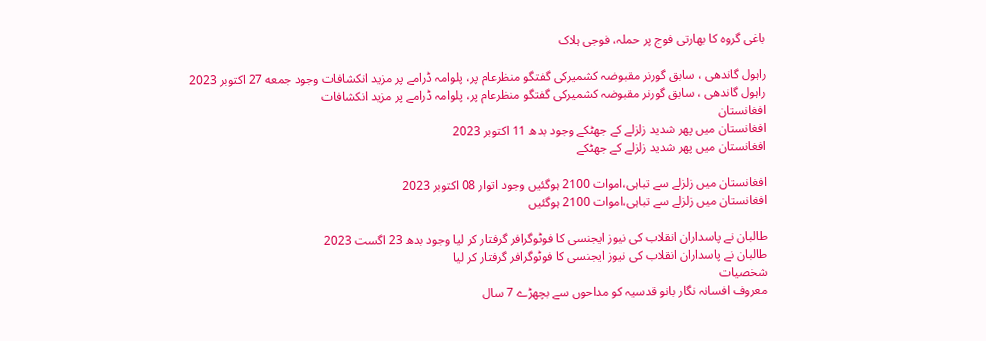باغی گروہ کا بھارتی فوج پر حملہ، فوجی ہلاک

راہول گاندھی ، سابق گورنر مقبوضہ کشمیرکی گفتگو منظرعام پر، پلوامہ ڈرامے پر مزید انکشافات وجود جمعه 27 اکتوبر 2023
راہول گاندھی ، سابق گورنر مقبوضہ کشمیرکی گفتگو منظرعام پر، پلوامہ ڈرامے پر مزید انکشافات
افغانستان
افغانستان میں پھر شدید زلزلے کے جھٹکے وجود بدھ 11 اکتوبر 2023
افغانستان میں پھر شدید زلزلے کے جھٹکے

افغانستان میں زلزلے سے تباہی،اموات 2100 ہوگئیں وجود اتوار 08 اکتوبر 2023
افغانستان میں زلزلے سے تباہی،اموات 2100 ہوگئیں

طالبان نے پاسداران انقلاب کی نیوز ایجنسی کا فوٹوگرافر گرفتار کر لیا وجود بدھ 23 اگست 2023
طالبان نے پاسداران انقلاب کی نیوز ایجنسی کا فوٹوگرافر گرفتار کر لیا
شخصیات
معروف افسانہ نگار بانو قدسیہ کو مداحوں سے بچھڑے 7 سال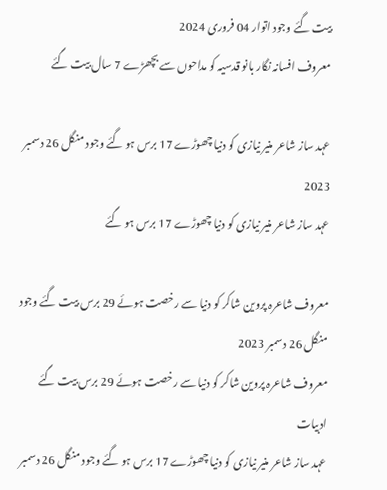بیت گئے وجود اتوار 04 فروری 2024
معروف افسانہ نگار بانو قدسیہ کو مداحوں سے بچھڑے 7 سال بیت گئے

عہد ساز شاعر منیر نیازی کو دنیا چھوڑے 17 برس ہو گئے وجود منگل 26 دسمبر 2023
عہد ساز شاعر منیر نیازی کو دنیا چھوڑے 17 برس ہو گئے

معروف شاعرہ پروین شاکر کو دنیا سے رخصت ہوئے 29 برس بیت گئے وجود منگل 26 دسمبر 2023
معروف شاعرہ پروین شاکر کو دنیا سے رخصت ہوئے 29 برس بیت گئے
ادبیات
عہد ساز شاعر منیر نیازی کو دنیا چھوڑے 17 برس ہو گئے وجود منگل 26 دسمبر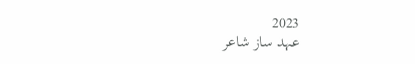2023
عہد ساز شاعر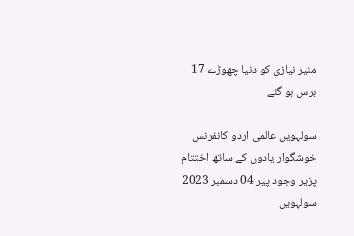منیر نیازی کو دنیا چھوڑے 17 برس ہو گئے

سولہویں عالمی اردو کانفرنس خوشگوار یادوں کے ساتھ اختتام پزیر وجود پیر 04 دسمبر 2023
سولہویں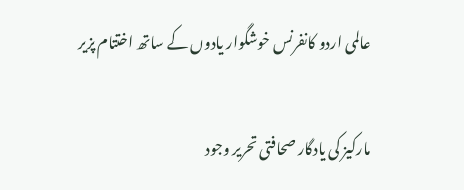عالمی اردو کانفرنس خوشگوار یادوں کے ساتھ اختتام پزیر

مارکیز کی یادگار صحافتی تحریر وجود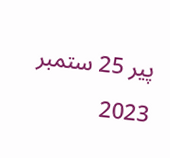پیر 25 ستمبر 2023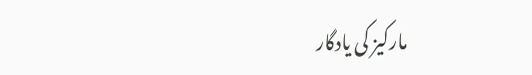مارکیز کی یادگار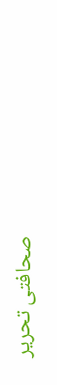صحافتی تحریر